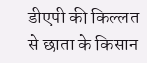डीएपी की किल्लत से छाता के किसान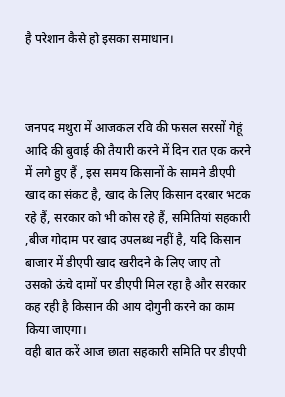है परेशान कैसे हो इसका समाधान।



जनपद मथुरा में आजकल रवि की फसल सरसों गेहूं आदि की बुवाई की तैयारी करने में दिन रात एक करने में लगे हुए हैं , इस समय किसानों के सामने डीएपी खाद का संकट है, खाद के लिए किसान दरबार भटक रहे हैं, सरकार को भी कोस रहे हैं, समितियां सहकारी ,बीज गोदाम पर खाद उपलब्ध नहीं है, यदि किसान बाजार में डीएपी खाद खरीदने के लिए जाए तो उसको ऊंचे दामों पर डीएपी मिल रहा है और सरकार कह रही है किसान की आय दोगुनी करने का काम किया जाएगा।
वही बात करें आज छाता सहकारी समिति पर डीएपी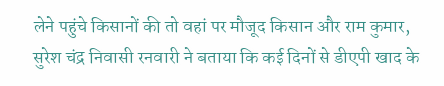लेने पहुंचे किसानों की तो वहां पर मौजूद किसान और राम कुमार, सुरेश चंद्र निवासी रनवारी ने बताया कि कई दिनों से डीएपी खाद के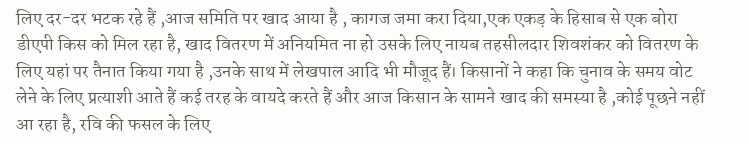लिए दर-दर भटक रहे हैं ,आज समिति पर खाद आया है , कागज जमा करा दिया,एक एकड़ के हिसाब से एक बोरा डीएपी किस को मिल रहा है, खाद वितरण में अनियमित ना हो उसके लिए नायब तहसीलदार शिवशंकर को वितरण के लिए यहां पर तैनात किया गया है ,उनके साथ में लेखपाल आदि भी मौजूद हैं। किसानों ने कहा कि चुनाव के समय वोट लेने के लिए प्रत्याशी आते हैं कई तरह के वायदे करते हैं और आज किसान के सामने खाद की समस्या है ,कोई पूछने नहीं आ रहा है, रवि की फसल के लिए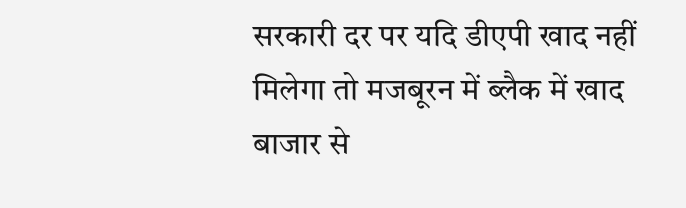सरकारी दर पर यदि डीएपी खाद नहीं मिलेगा तो मजबूरन में ब्लैक में खाद बाजार से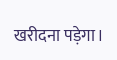खरीदना पड़ेगा।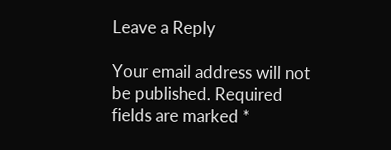Leave a Reply

Your email address will not be published. Required fields are marked *